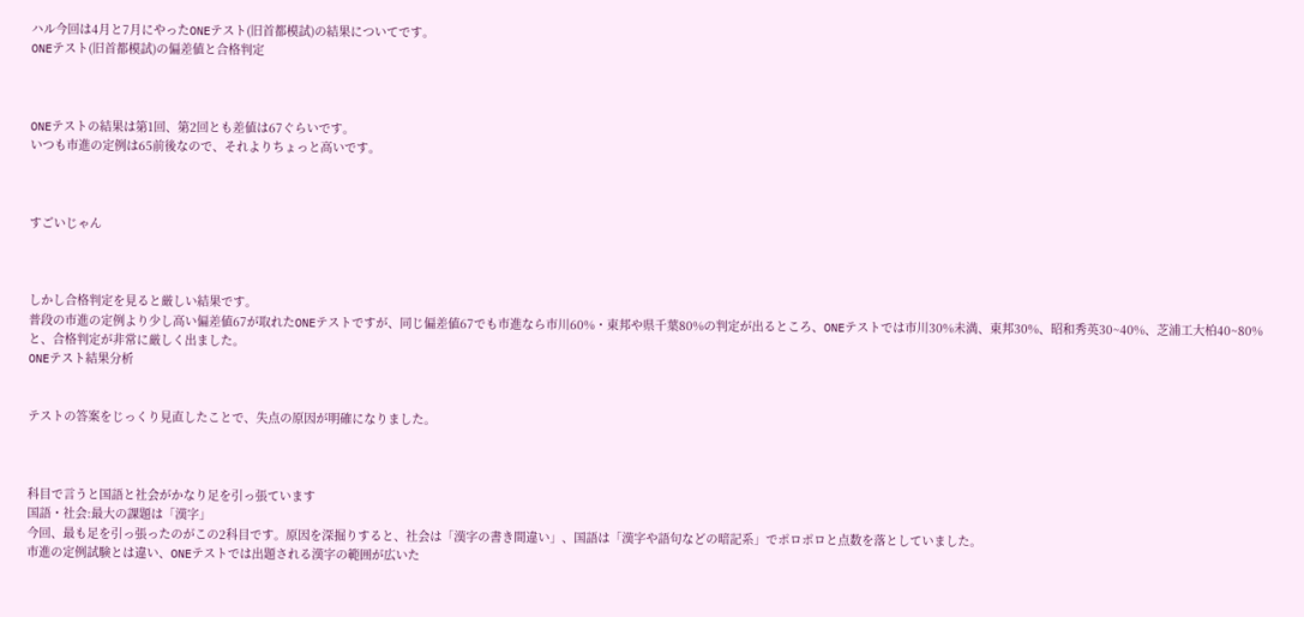ハル今回は4月と7月にやったONEテスト(旧首都模試)の結果についてです。
ONEテスト(旧首都模試)の偏差値と合格判定



ONEテストの結果は第1回、第2回とも差値は67ぐらいです。
いつも市進の定例は65前後なので、それよりちょっと高いです。



すごいじゃん



しかし合格判定を見ると厳しい結果です。
普段の市進の定例より少し高い偏差値67が取れたONEテストですが、同じ偏差値67でも市進なら市川60%・東邦や県千葉80%の判定が出るところ、ONEテストでは市川30%未満、東邦30%、昭和秀英30~40%、芝浦工大柏40~80%と、合格判定が非常に厳しく出ました。
ONEテスト結果分析


テストの答案をじっくり見直したことで、失点の原因が明確になりました。



科目で言うと国語と社会がかなり足を引っ張ています
国語・社会:最大の課題は「漢字」
今回、最も足を引っ張ったのがこの2科目です。原因を深掘りすると、社会は「漢字の書き間違い」、国語は「漢字や語句などの暗記系」でポロポロと点数を落としていました。
市進の定例試験とは違い、ONEテストでは出題される漢字の範囲が広いた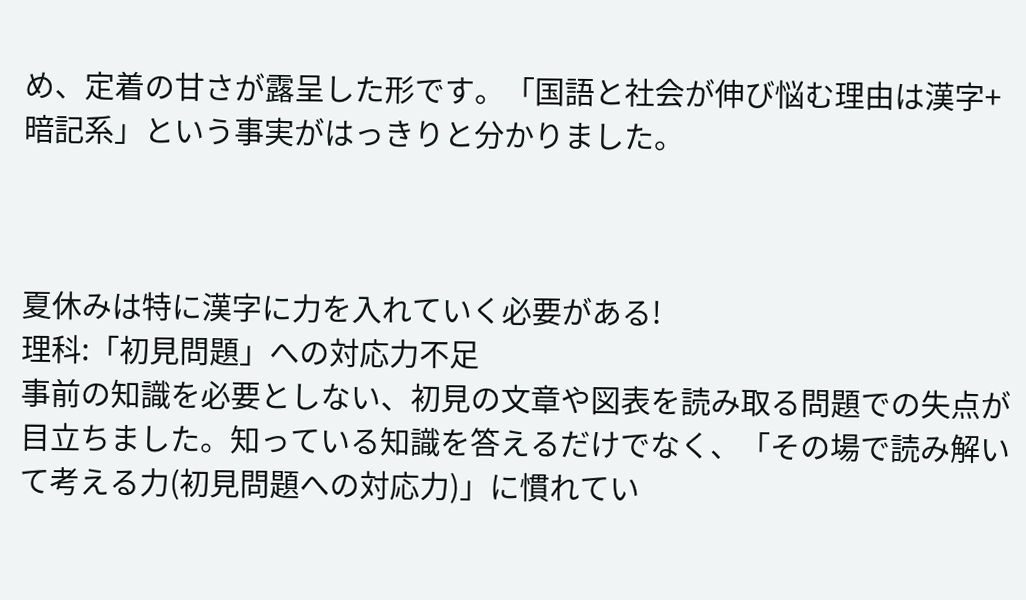め、定着の甘さが露呈した形です。「国語と社会が伸び悩む理由は漢字+暗記系」という事実がはっきりと分かりました。



夏休みは特に漢字に力を入れていく必要がある!
理科:「初見問題」への対応力不足
事前の知識を必要としない、初見の文章や図表を読み取る問題での失点が目立ちました。知っている知識を答えるだけでなく、「その場で読み解いて考える力(初見問題への対応力)」に慣れてい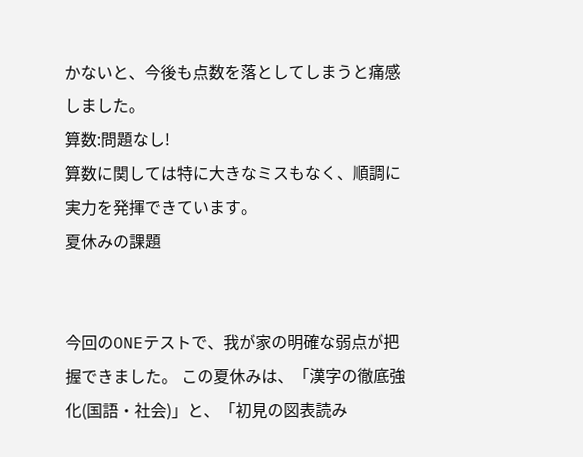かないと、今後も点数を落としてしまうと痛感しました。
算数:問題なし!
算数に関しては特に大きなミスもなく、順調に実力を発揮できています。
夏休みの課題


今回のONEテストで、我が家の明確な弱点が把握できました。 この夏休みは、「漢字の徹底強化(国語・社会)」と、「初見の図表読み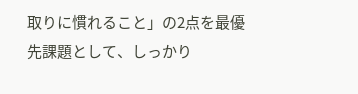取りに慣れること」の2点を最優先課題として、しっかり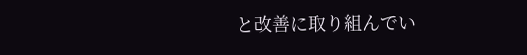と改善に取り組んでい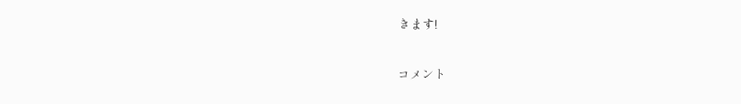きます!


コメント